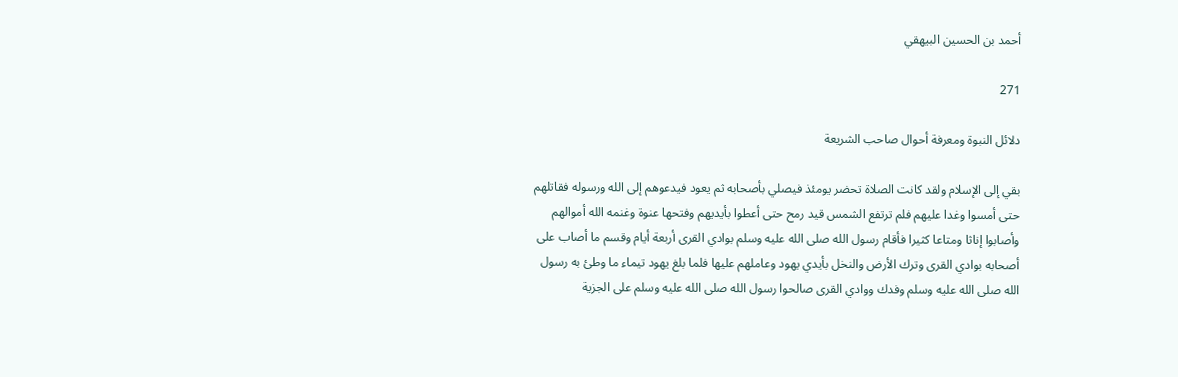أحمد بن الحسين البيهقي

271

دلائل النبوة ومعرفة أحوال صاحب الشريعة

بقي إلى الإسلام ولقد كانت الصلاة تحضر يومئذ فيصلي بأصحابه ثم يعود فيدعوهم إلى الله ورسوله فقاتلهم حتى أمسوا وغدا عليهم فلم ترتفع الشمس قيد رمح حتى أعطوا بأيديهم وفتحها عنوة وغنمه الله أموالهم وأصابوا إناثا ومتاعا كثيرا فأقام رسول الله صلى الله عليه وسلم بوادي القرى أربعة أيام وقسم ما أصاب على أصحابه بوادي القرى وترك الأرض والنخل بأيدي يهود وعاملهم عليها فلما بلغ يهود تيماء ما وطئ به رسول الله صلى الله عليه وسلم وفدك ووادي القرى صالحوا رسول الله صلى الله عليه وسلم على الجزية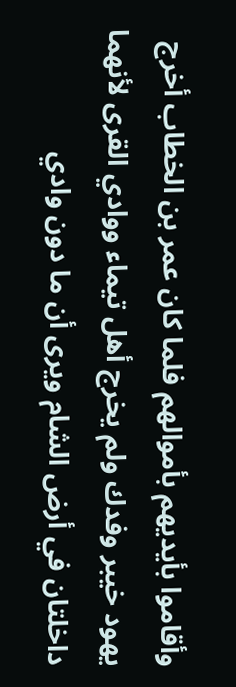وأقاموا بأيديهم بأموالهم فلما كان عمر بن الخطاب أخرج يهود خيبر وفدك ولم يخرج أهل تيماء ووادي القرى لأنهما داخلتان في أرض الشام ويرى أن ما دون وادي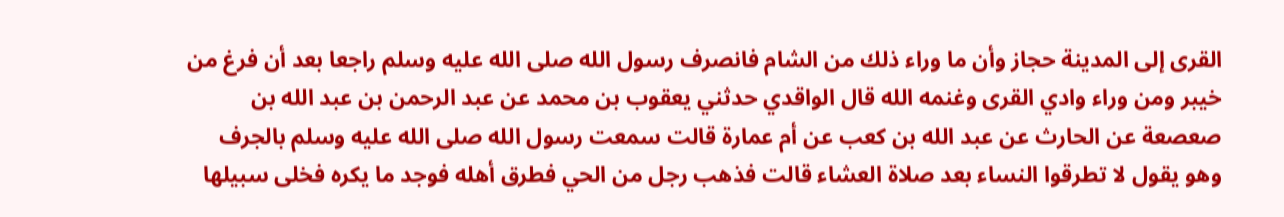القرى إلى المدينة حجاز وأن ما وراء ذلك من الشام فانصرف رسول الله صلى الله عليه وسلم راجعا بعد أن فرغ من خيبر ومن وراء وادي القرى وغنمه الله قال الواقدي حدثني يعقوب بن محمد عن عبد الرحمن بن عبد الله بن صعصعة عن الحارث عن عبد الله بن كعب عن أم عمارة قالت سمعت رسول الله صلى الله عليه وسلم بالجرف وهو يقول لا تطرقوا النساء بعد صلاة العشاء قالت فذهب رجل من الحي فطرق أهله فوجد ما يكره فخلى سبيلها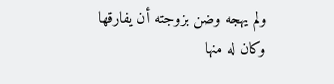ولم يهجه وضن بزوجته أن يفارقها وكان له منها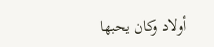أولاد وكان يحبها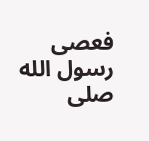فعصى رسول الله صلى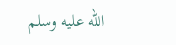الله عليه وسلم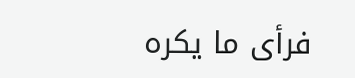فرأى ما يكره